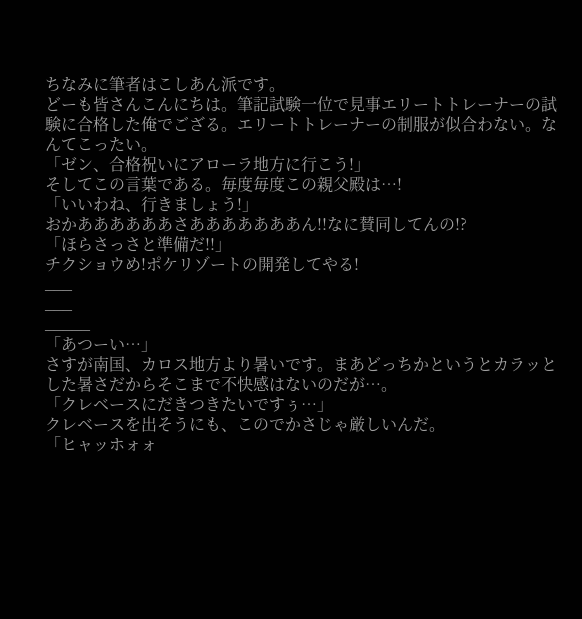ちなみに筆者はこしあん派です。
どーも皆さんこんにちは。筆記試験一位で見事エリートトレーナーの試験に合格した俺でござる。エリートトレーナーの制服が似合わない。なんてこったい。
「ゼン、合格祝いにアローラ地方に行こう!」
そしてこの言葉である。毎度毎度この親父殿は…!
「いいわね、行きましょう!」
おかああああああさあああああああん!!なに賛同してんの!?
「ほらさっさと準備だ!!」
チクショウめ!ポケリゾートの開発してやる!
___
___
_____
「あつーい…」
さすが南国、カロス地方より暑いです。まあどっちかというとカラッとした暑さだからそこまで不快感はないのだが…。
「クレベースにだきつきたいですぅ…」
クレベースを出そうにも、このでかさじゃ厳しいんだ。
「ヒャッホォォ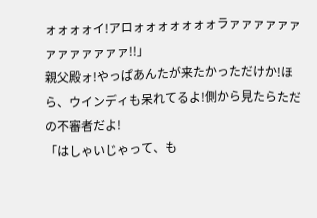ォォォォイ!アロォォォォォォォラァァァァァァァァァァァァァ!!」
親父殿ォ!やっぱあんたが来たかっただけか!ほら、ウインディも呆れてるよ!側から見たらただの不審者だよ!
「はしゃいじゃって、も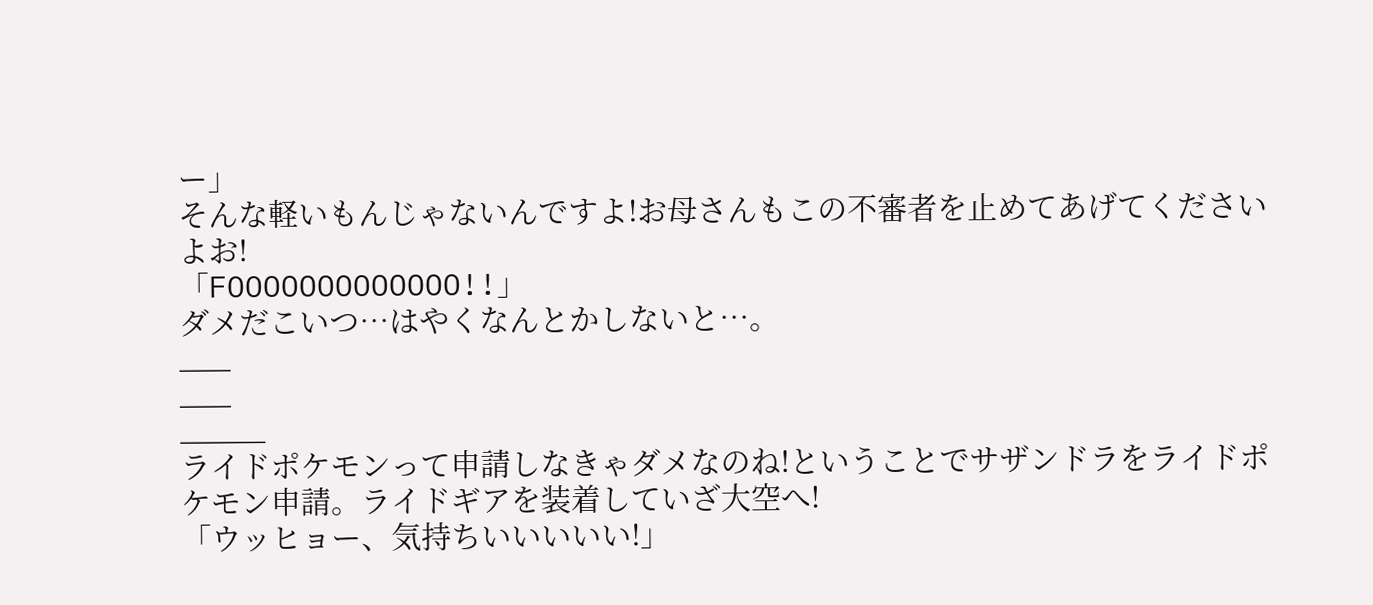ー」
そんな軽いもんじゃないんですよ!お母さんもこの不審者を止めてあげてくださいよお!
「FOOOOOOOOOOOOO!!」
ダメだこいつ…はやくなんとかしないと…。
___
___
_____
ライドポケモンって申請しなきゃダメなのね!ということでサザンドラをライドポケモン申請。ライドギアを装着していざ大空へ!
「ウッヒョー、気持ちいいいいい!」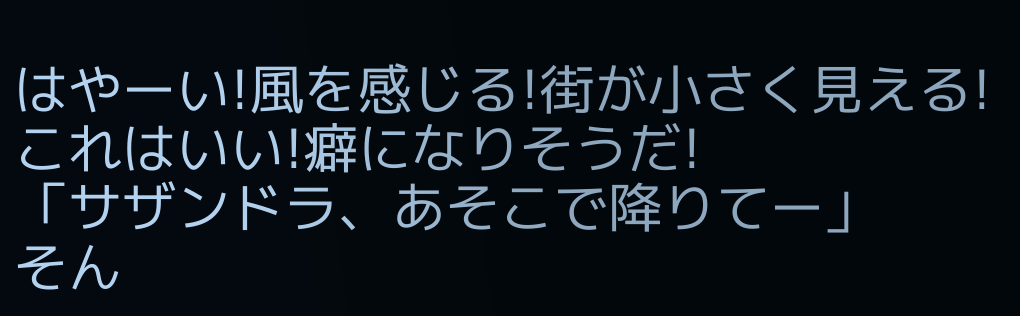はやーい!風を感じる!街が小さく見える!これはいい!癖になりそうだ!
「サザンドラ、あそこで降りてー」
そん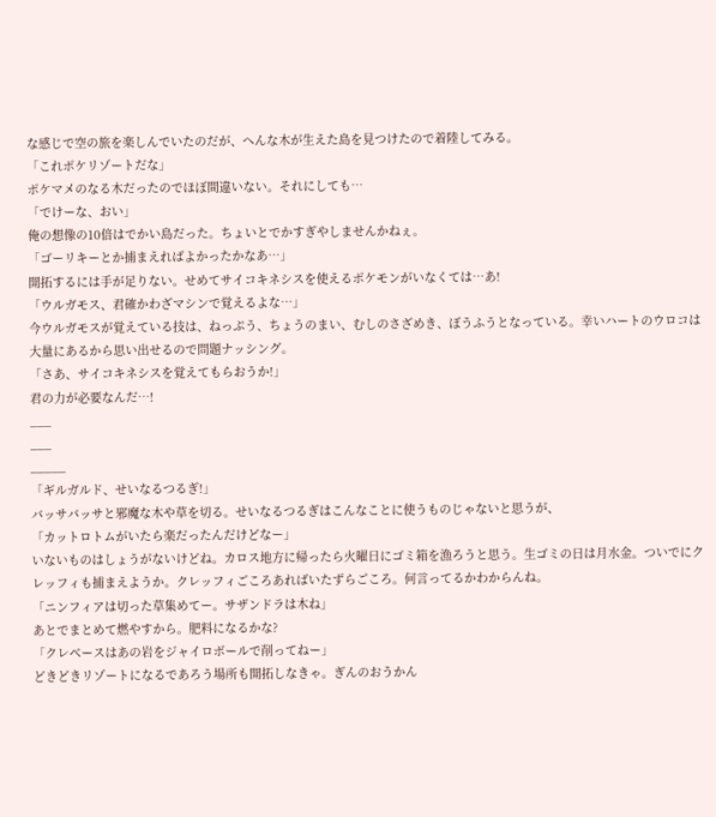な感じで空の旅を楽しんでいたのだが、へんな木が生えた島を見つけたので着陸してみる。
「これポケリゾートだな」
ポケマメのなる木だったのでほぼ間違いない。それにしても…
「でけーな、おい」
俺の想像の10倍はでかい島だった。ちょいとでかすぎやしませんかねぇ。
「ゴーリキーとか捕まえればよかったかなあ…」
開拓するには手が足りない。せめてサイコキネシスを使えるポケモンがいなくては…あ!
「ウルガモス、君確かわざマシンで覚えるよな…」
今ウルガモスが覚えている技は、ねっぷう、ちょうのまい、むしのさざめき、ぼうふうとなっている。幸いハートのウロコは大量にあるから思い出せるので問題ナッシング。
「さあ、サイコキネシスを覚えてもらおうか!」
君の力が必要なんだ…!
___
___
_____
「ギルガルド、せいなるつるぎ!」
バッサバッサと邪魔な木や草を切る。せいなるつるぎはこんなことに使うものじゃないと思うが、
「カットロトムがいたら楽だったんだけどなー」
いないものはしょうがないけどね。カロス地方に帰ったら火曜日にゴミ箱を漁ろうと思う。生ゴミの日は月水金。ついでにクレッフィも捕まえようか。クレッフィごころあればいたずらごころ。何言ってるかわからんね。
「ニンフィアは切った草集めてー。サザンドラは木ね」
あとでまとめて燃やすから。肥料になるかな?
「クレベースはあの岩をジャイロボールで削ってねー」
どきどきリゾートになるであろう場所も開拓しなきゃ。ぎんのおうかん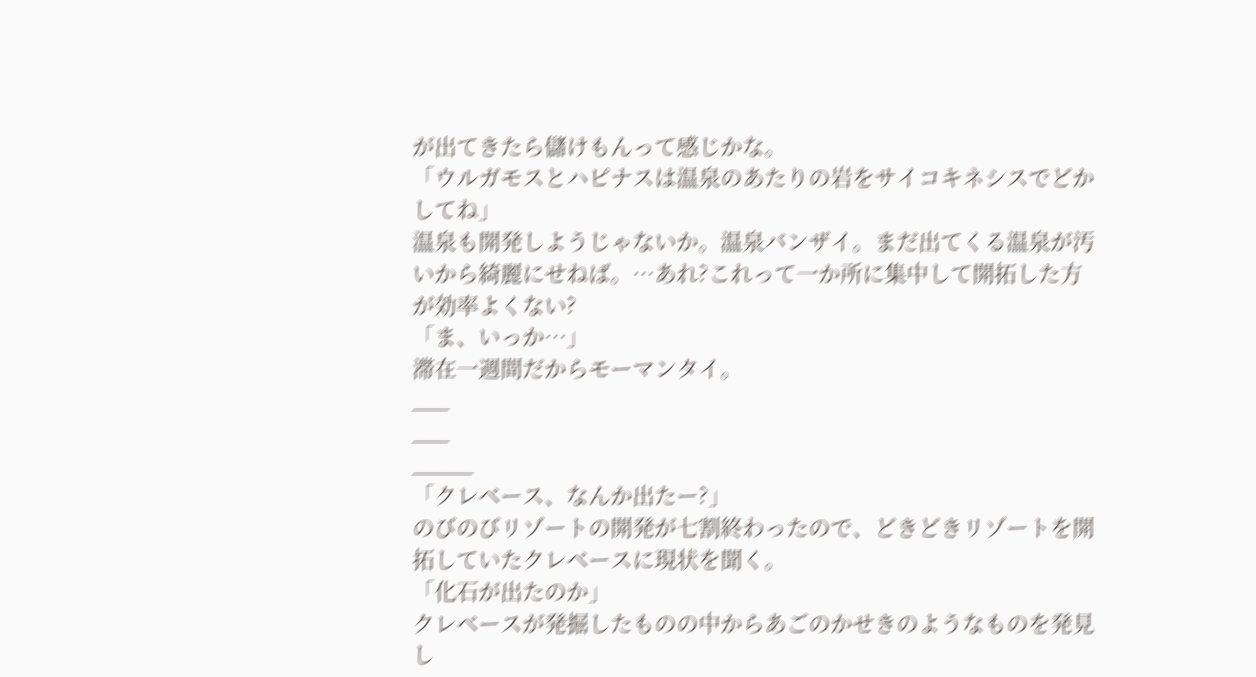が出てきたら儲けもんって感じかな。
「ウルガモスとハピナスは温泉のあたりの岩をサイコキネシスでどかしてね」
温泉も開発しようじゃないか。温泉バンザイ。まだ出てくる温泉が汚いから綺麗にせねば。…あれ?これって一か所に集中して開拓した方が効率よくない?
「ま、いっか…」
滞在一週間だからモーマンタイ。
___
___
_____
「クレベース、なんか出たー?」
のびのびリゾートの開発が七割終わったので、どきどきリゾートを開拓していたクレベースに現状を聞く。
「化石が出たのか」
クレベースが発掘したものの中からあごのかせきのようなものを発見し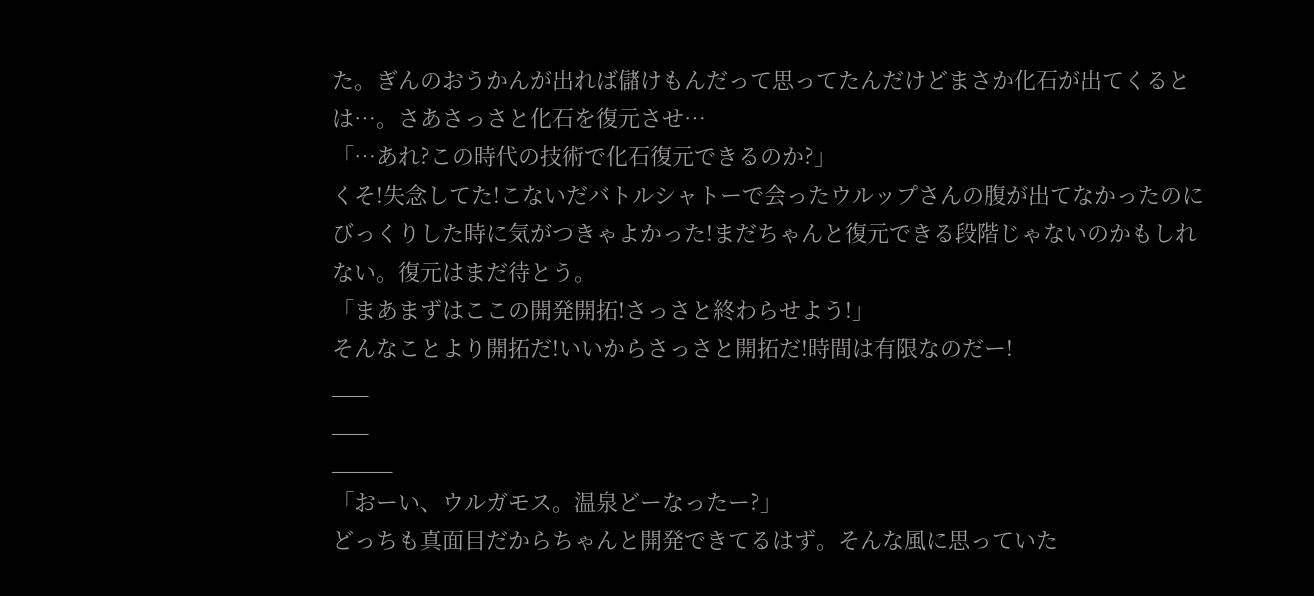た。ぎんのおうかんが出れば儲けもんだって思ってたんだけどまさか化石が出てくるとは…。さあさっさと化石を復元させ…
「…あれ?この時代の技術で化石復元できるのか?」
くそ!失念してた!こないだバトルシャトーで会ったウルップさんの腹が出てなかったのにびっくりした時に気がつきゃよかった!まだちゃんと復元できる段階じゃないのかもしれない。復元はまだ待とう。
「まあまずはここの開発開拓!さっさと終わらせよう!」
そんなことより開拓だ!いいからさっさと開拓だ!時間は有限なのだー!
___
___
_____
「おーい、ウルガモス。温泉どーなったー?」
どっちも真面目だからちゃんと開発できてるはず。そんな風に思っていた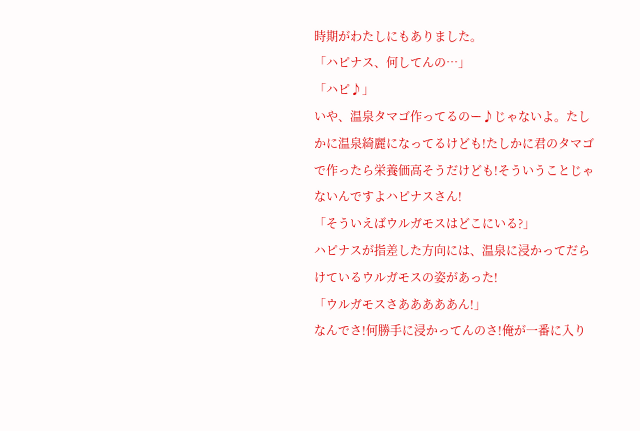時期がわたしにもありました。
「ハピナス、何してんの…」
「ハピ♪」
いや、温泉タマゴ作ってるのー♪じゃないよ。たしかに温泉綺麗になってるけども!たしかに君のタマゴで作ったら栄養価高そうだけども!そういうことじゃないんですよハピナスさん!
「そういえばウルガモスはどこにいる?」
ハピナスが指差した方向には、温泉に浸かってだらけているウルガモスの姿があった!
「ウルガモスさあああああん!」
なんでさ!何勝手に浸かってんのさ!俺が一番に入り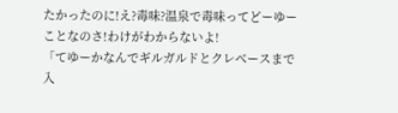たかったのに!え?毒味?温泉で毒味ってどーゆーことなのさ!わけがわからないよ!
「てゆーかなんでギルガルドとクレベースまで入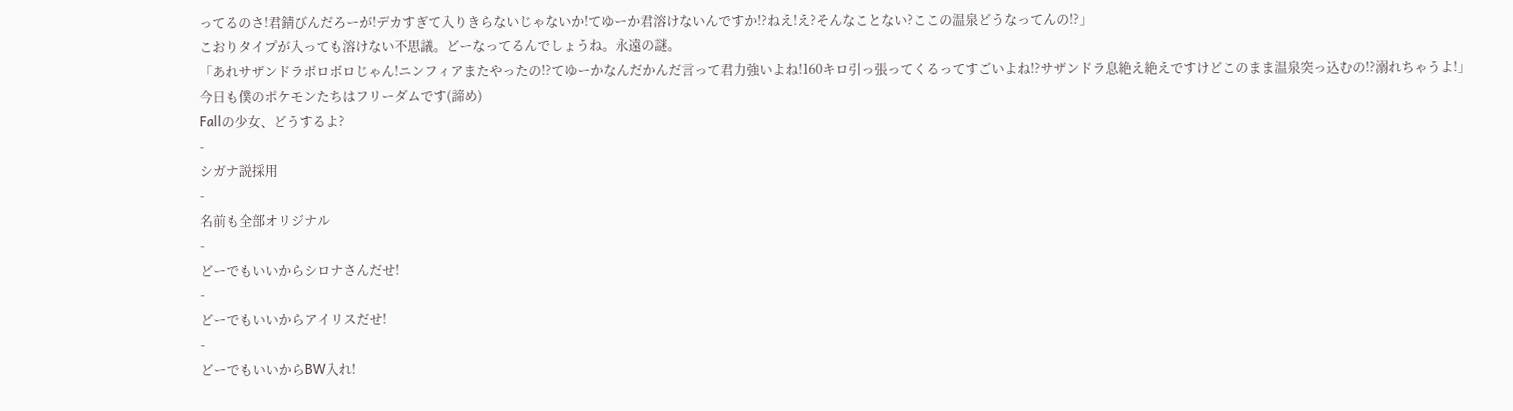ってるのさ!君錆びんだろーが!デカすぎて入りきらないじゃないか!てゆーか君溶けないんですか!?ねえ!え?そんなことない?ここの温泉どうなってんの!?」
こおりタイプが入っても溶けない不思議。どーなってるんでしょうね。永遠の謎。
「あれサザンドラボロボロじゃん!ニンフィアまたやったの!?てゆーかなんだかんだ言って君力強いよね!160キロ引っ張ってくるってすごいよね!?サザンドラ息絶え絶えですけどこのまま温泉突っ込むの!?溺れちゃうよ!」
今日も僕のポケモンたちはフリーダムです(諦め)
Fallの少女、どうするよ?
-
シガナ説採用
-
名前も全部オリジナル
-
どーでもいいからシロナさんだせ!
-
どーでもいいからアイリスだせ!
-
どーでもいいからBW入れ!